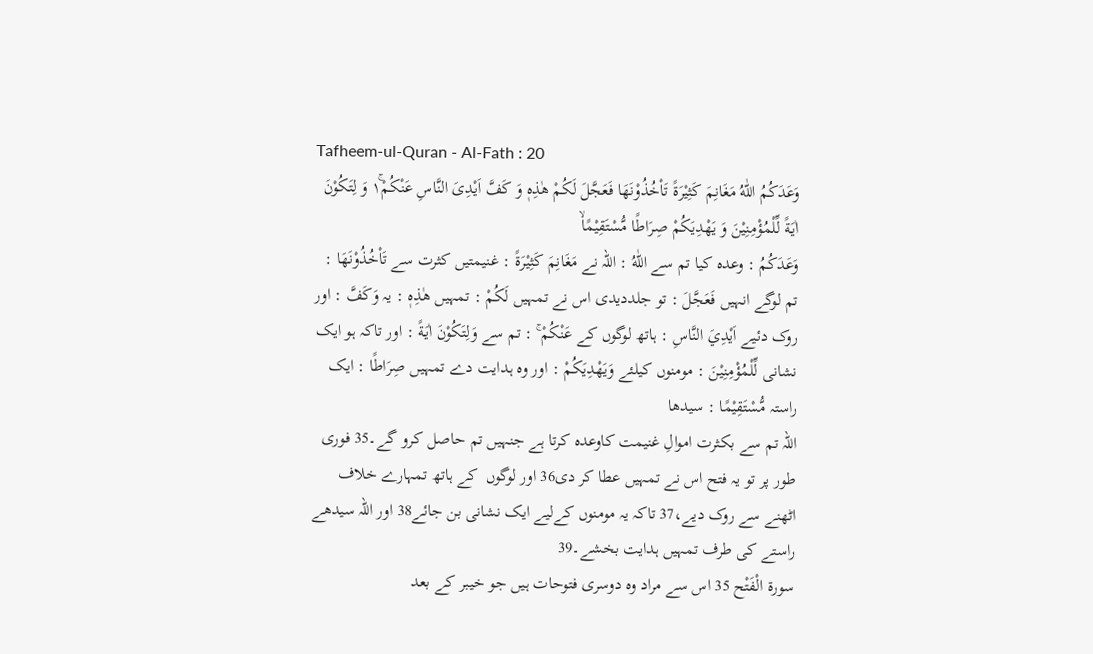Tafheem-ul-Quran - Al-Fath : 20
وَعَدَكُمُ اللّٰهُ مَغَانِمَ كَثِیْرَةً تَاْخُذُوْنَهَا فَعَجَّلَ لَكُمْ هٰذِهٖ وَ كَفَّ اَیْدِیَ النَّاسِ عَنْكُمْ١ۚ وَ لِتَكُوْنَ اٰیَةً لِّلْمُؤْمِنِیْنَ وَ یَهْدِیَكُمْ صِرَاطًا مُّسْتَقِیْمًاۙ
وَعَدَكُمُ : وعدہ کیا تم سے اللّٰهُ : اللہ نے مَغَانِمَ كَثِيْرَةً : غنیمتیں کثرت سے تَاْخُذُوْنَهَا : تم لوگے انہیں فَعَجَّلَ : تو جلددیدی اس نے تمہیں لَكُمْ : تمہیں هٰذِهٖ : یہ وَكَفَّ : اور روک دئیے اَيْدِيَ النَّاسِ : ہاتھ لوگوں کے عَنْكُمْ ۚ : تم سے وَلِتَكُوْنَ اٰيَةً : اور تاکہ ہو ایک نشانی لِّلْمُؤْمِنِيْنَ : مومنوں کیلئے وَيَهْدِيَكُمْ : اور وہ ہدایت دے تمہیں صِرَاطًا : ایک راستہ مُّسْتَقِيْمًا : سیدھا
اللہ تم سے بکثرت اموالِ غنیمت کاوعدہ کرتا ہے جنہیں تم حاصل کرو گے۔35 فوری طور پر تو یہ فتح اس نے تمہیں عطا کر دی36 اور لوگوں  کے ہاتھ تمہارے خلاف اٹھنے سے روک دیے،37 تاکہ یہ مومنوں کےلیے ایک نشانی بن جائے38 اور اللہ سیدھے راستے کی طرف تمہیں ہدایت بخشے۔39
سورة الْفَتْح 35 اس سے مراد وہ دوسری فتوحات ہیں جو خیبر کے بعد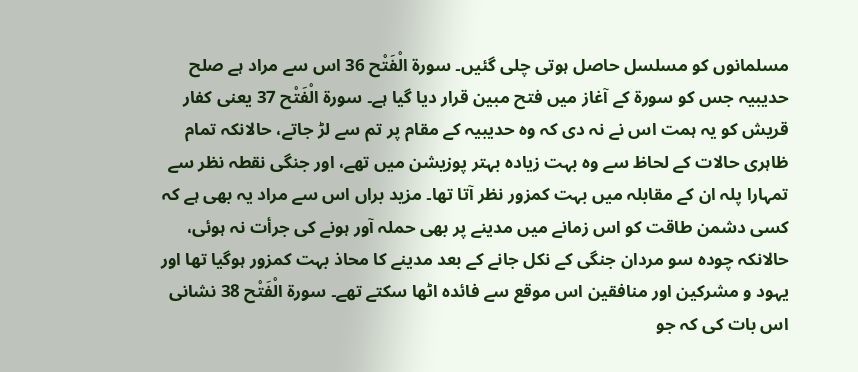مسلمانوں کو مسلسل حاصل ہوتی چلی گئیں۔ سورة الْفَتْح 36 اس سے مراد ہے صلح حدیبیہ جس کو سورة کے آغاز میں فتح مبین قرار دیا گیا ہے۔ سورة الْفَتْح 37 یعنی کفار قریش کو یہ ہمت اس نے نہ دی کہ وہ حدیبیہ کے مقام پر تم سے لڑ جاتے، حالانکہ تمام ظاہری حالات کے لحاظ سے وہ بہت زیادہ بہتر پوزیشن میں تھے، اور جنگی نقطہ نظر سے تمہارا پلہ ان کے مقابلہ میں بہت کمزور نظر آتا تھا۔ مزید براں اس سے مراد یہ بھی ہے کہ کسی دشمن طاقت کو اس زمانے میں مدینے پر بھی حملہ آور ہونے کی جرأت نہ ہوئی، حالانکہ چودہ سو مردان جنگی کے نکل جانے کے بعد مدینے کا محاذ بہت کمزور ہوگیا تھا اور یہود و مشرکین اور منافقین اس موقع سے فائدہ اٹھا سکتے تھے۔ سورة الْفَتْح 38 نشانی اس بات کی کہ جو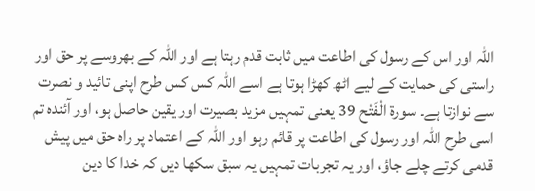اللہ اور اس کے رسول کی اطاعت میں ثابت قدم رہتا ہے اور اللہ کے بھروسے پر حق اور راستی کی حمایت کے لیے اٹھ کھڑا ہوتا ہے اسے اللہ کس کس طرح اپنی تائید و نصرت سے نوازتا ہے۔ سورة الْفَتْح 39 یعنی تمہیں مزید بصیرت اور یقین حاصل ہو، اور آئندہ تم اسی طرح اللہ اور رسول کی اطاعت پر قائم رہو اور اللہ کے اعتماد پر راہ حق میں پیش قدمی کرتے چلے جاؤ، اور یہ تجربات تمہیں یہ سبق سکھا دیں کہ خدا کا دین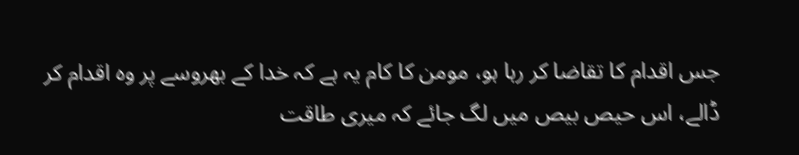جس اقدام کا تقاضا کر رہا ہو، مومن کا کام یہ ہے کہ خدا کے بھروسے پر وہ اقدام کر ڈالے، اس حیص بیص میں لگ جائے کہ میری طاقت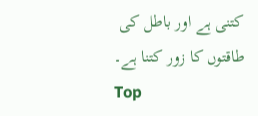کتنی ہے اور باطل کی طاقتوں کا زور کتنا ہے۔
Top